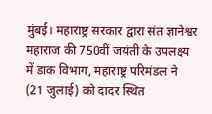मुंबई। महाराष्ट्र सरकार द्वारा संत ज्ञानेश्वर महाराज की 750वीं जयंती के उपलक्ष्य में डाक विभाग, महाराष्ट्र परिमंडल ने (21 जुलाई) को दादर स्थित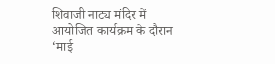शिवाजी नाट्य मंदिर में आयोजित कार्यक्रम के दौरान ‘माई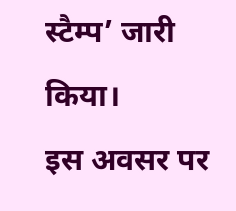स्टैम्प’ जारी किया।
इस अवसर पर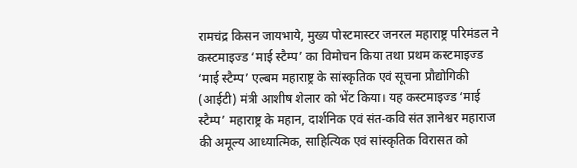रामचंद्र किसन जायभाये, मुख्य पोस्टमास्टर जनरल महाराष्ट्र परिमंडल ने कस्टमाइज्ड ‘माई स्टैम्प’ का विमोचन किया तथा प्रथम कस्टमाइज्ड ‘माई स्टैम्प’ एल्बम महाराष्ट्र के सांस्कृतिक एवं सूचना प्रौद्योगिकी (आईटी) मंत्री आशीष शेलार को भेंट किया। यह कस्टमाइज्ड ‘माई स्टैम्प’ महाराष्ट्र के महान, दार्शनिक एवं संत-कवि संत ज्ञानेश्वर महाराज की अमूल्य आध्यात्मिक, साहित्यिक एवं सांस्कृतिक विरासत को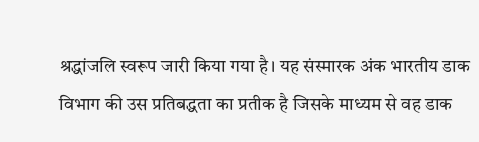श्रद्धांजलि स्वरूप जारी किया गया है। यह संस्मारक अंक भारतीय डाक विभाग की उस प्रतिबद्धता का प्रतीक है जिसके माध्यम से वह डाक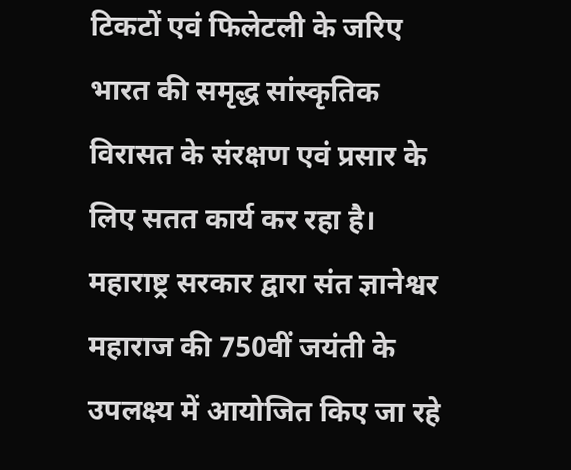टिकटों एवं फिलेटली के जरिए भारत की समृद्ध सांस्कृतिक विरासत के संरक्षण एवं प्रसार के लिए सतत कार्य कर रहा है।
महाराष्ट्र सरकार द्वारा संत ज्ञानेश्वर महाराज की 750वीं जयंती के उपलक्ष्य में आयोजित किए जा रहे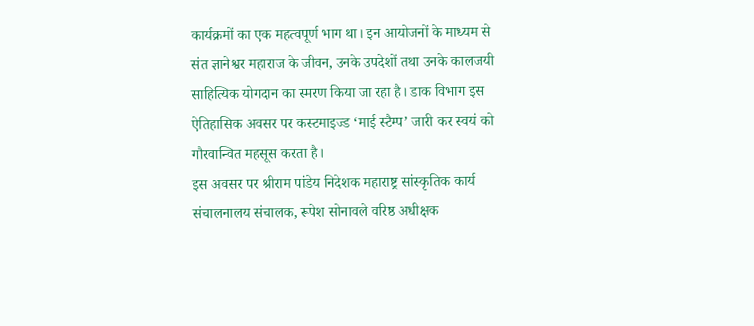कार्यक्रमों का एक महत्वपूर्ण भाग था। इन आयोजनों के माध्यम से संत ज्ञानेश्वर महाराज के जीवन, उनके उपदेशों तथा उनके कालजयी साहित्यिक योगदान का स्मरण किया जा रहा है। डाक विभाग इस ऐतिहासिक अवसर पर कस्टमाइज्ड ‘माई स्टैम्प’ जारी कर स्वयं को गौरवान्वित महसूस करता है।
इस अवसर पर श्रीराम पांडेय निदेशक महाराष्ट्र सांस्कृतिक कार्य संचालनालय संचालक, रूपेश सोनावले वरिष्ठ अधीक्षक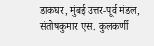डाकघर, मुंबई उत्तर-पूर्व मंडल, संतोषकुमार एस. कुलकर्णी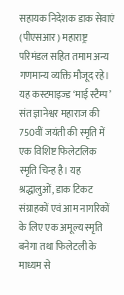सहायक निदेशक डाक सेवाएं (पीएसआर) महाराष्ट्र परिमंडल सहित तमाम अन्य गणमान्य व्यक्ति मौजूद रहे।
यह कस्टमाइज्ड ‘माई स्टैम्प’ संत ज्ञानेश्वर महाराज की 750वीं जयंती की स्मृति में एक विशिष्ट फिलेटलिक स्मृति चिन्ह है। यह श्रद्धालुओं, डाक टिकट संग्राहकों एवं आम नागरिकों के लिए एक अमूल्य स्मृति बनेगा तथा फिलेटली के माध्यम से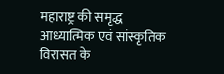महाराष्ट्र की समृद्ध आध्यात्मिक एवं सांस्कृतिक विरासत के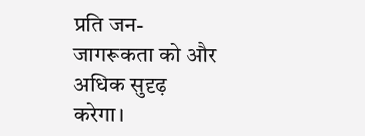प्रति जन-जागरूकता को और अधिक सुदृढ़ करेगा।